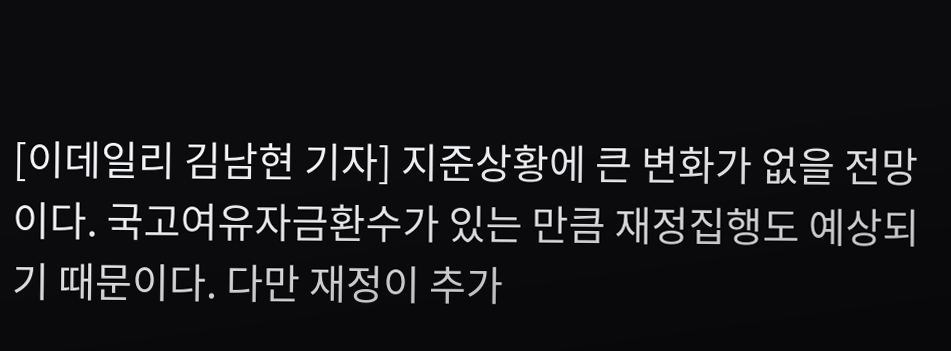[이데일리 김남현 기자] 지준상황에 큰 변화가 없을 전망이다. 국고여유자금환수가 있는 만큼 재정집행도 예상되기 때문이다. 다만 재정이 추가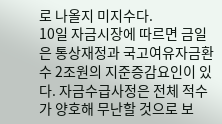로 나올지 미지수다.
10일 자금시장에 따르면 금일은 통상재정과 국고여유자금환수 2조원의 지준증감요인이 있다. 자금수급사정은 전체 적수가 양호해 무난할 것으로 보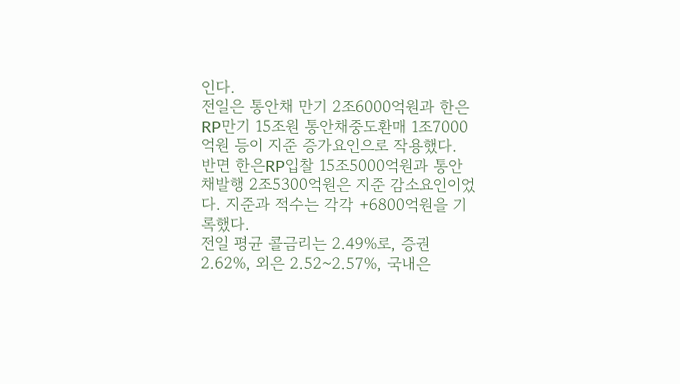인다.
전일은 통안채 만기 2조6000억원과 한은RP만기 15조원 통안채중도환매 1조7000억원 등이 지준 증가요인으로 작용했다. 반면 한은RP입찰 15조5000억원과 통안채발행 2조5300억원은 지준 감소요인이었다. 지준과 적수는 각각 +6800억원을 기록했다.
전일 평균 콜금리는 2.49%로, 증권 2.62%, 외은 2.52~2.57%, 국내은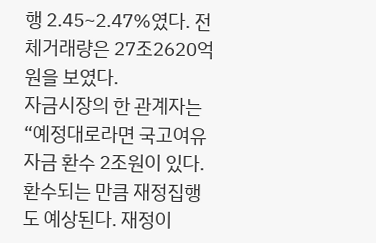행 2.45~2.47%였다. 전체거래량은 27조2620억원을 보였다.
자금시장의 한 관계자는 “예정대로라면 국고여유자금 환수 2조원이 있다. 환수되는 만큼 재정집행도 예상된다. 재정이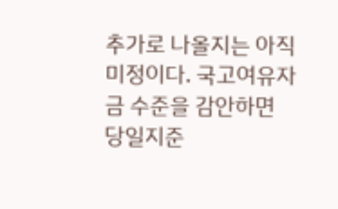추가로 나올지는 아직 미정이다. 국고여유자금 수준을 감안하면 당일지준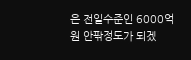은 전일수준인 6000억원 안팎정도가 되겠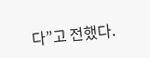다”고 전했다.